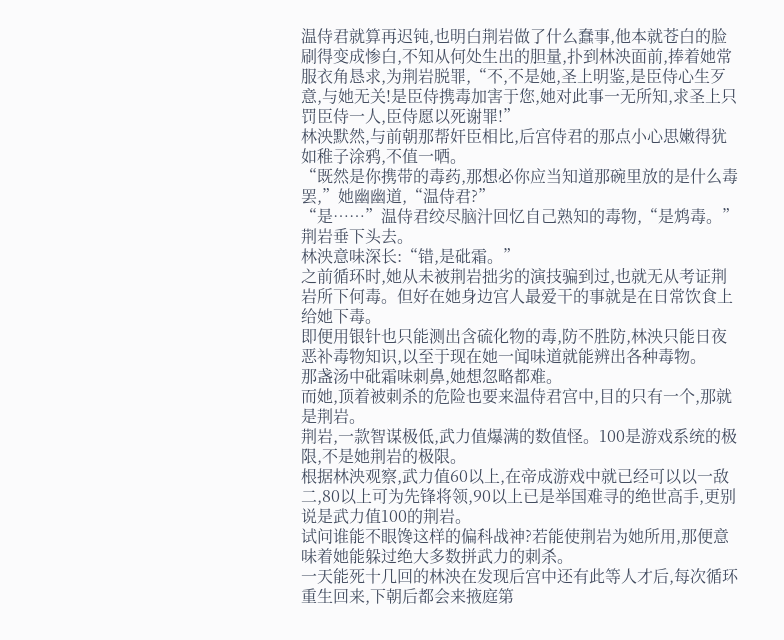温侍君就算再迟钝,也明白荆岩做了什么蠢事,他本就苍白的脸刷得变成惨白,不知从何处生出的胆量,扑到林泱面前,捧着她常服衣角恳求,为荆岩脱罪,“不,不是她,圣上明鉴,是臣侍心生歹意,与她无关!是臣侍携毒加害于您,她对此事一无所知,求圣上只罚臣侍一人,臣侍愿以死谢罪!”
林泱默然,与前朝那帮奸臣相比,后宫侍君的那点小心思嫩得犹如稚子涂鸦,不值一哂。
“既然是你携带的毒药,那想必你应当知道那碗里放的是什么毒罢,”她幽幽道,“温侍君?”
“是……”温侍君绞尽脑汁回忆自己熟知的毒物,“是鸩毒。”
荆岩垂下头去。
林泱意味深长:“错,是砒霜。”
之前循环时,她从未被荆岩拙劣的演技骗到过,也就无从考证荆岩所下何毒。但好在她身边宫人最爱干的事就是在日常饮食上给她下毒。
即便用银针也只能测出含硫化物的毒,防不胜防,林泱只能日夜恶补毒物知识,以至于现在她一闻味道就能辨出各种毒物。
那盏汤中砒霜味刺鼻,她想忽略都难。
而她,顶着被刺杀的危险也要来温侍君宫中,目的只有一个,那就是荆岩。
荆岩,一款智谋极低,武力值爆满的数值怪。100是游戏系统的极限,不是她荆岩的极限。
根据林泱观察,武力值60以上,在帝成游戏中就已经可以以一敌二,80以上可为先锋将领,90以上已是举国难寻的绝世高手,更别说是武力值100的荆岩。
试问谁能不眼馋这样的偏科战神?若能使荆岩为她所用,那便意味着她能躲过绝大多数拼武力的刺杀。
一天能死十几回的林泱在发现后宫中还有此等人才后,每次循环重生回来,下朝后都会来掖庭第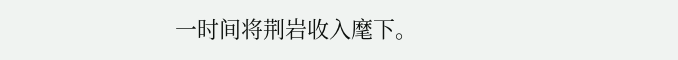一时间将荆岩收入麾下。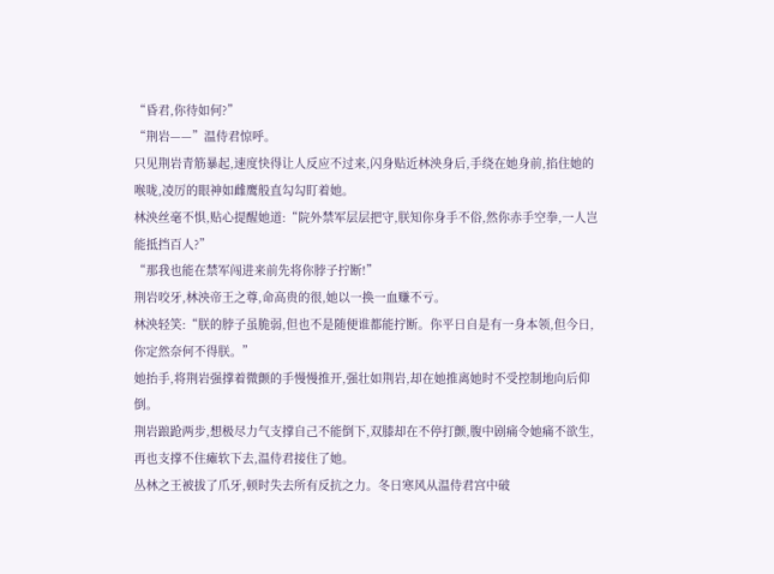“昏君,你待如何?”
“荆岩——”温侍君惊呼。
只见荆岩青筋暴起,速度快得让人反应不过来,闪身贴近林泱身后,手绕在她身前,掐住她的喉咙,凌厉的眼神如雌鹰般直勾勾盯着她。
林泱丝毫不惧,贴心提醒她道:“院外禁军层层把守,朕知你身手不俗,然你赤手空拳,一人岂能抵挡百人?”
“那我也能在禁军闯进来前先将你脖子拧断!”
荆岩咬牙,林泱帝王之尊,命高贵的很,她以一换一血赚不亏。
林泱轻笑:“朕的脖子虽脆弱,但也不是随便谁都能拧断。你平日自是有一身本领,但今日,你定然奈何不得朕。”
她抬手,将荆岩强撑着微颤的手慢慢推开,强壮如荆岩,却在她推离她时不受控制地向后仰倒。
荆岩踉跄两步,想极尽力气支撑自己不能倒下,双膝却在不停打颤,腹中剧痛令她痛不欲生,再也支撑不住瘫软下去,温侍君接住了她。
丛林之王被拔了爪牙,顿时失去所有反抗之力。冬日寒风从温侍君宫中破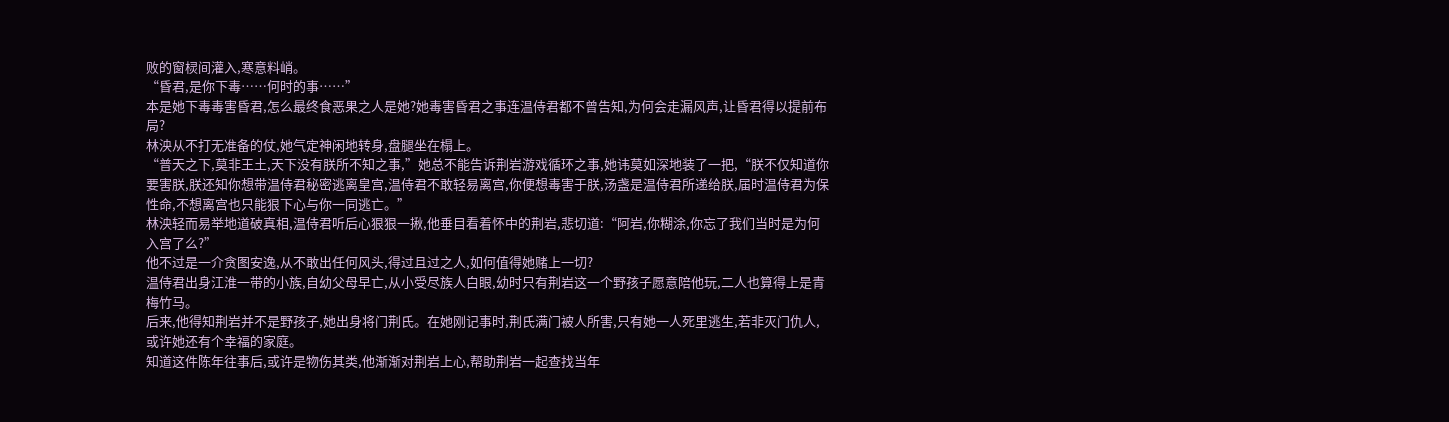败的窗棂间灌入,寒意料峭。
“昏君,是你下毒……何时的事……”
本是她下毒毒害昏君,怎么最终食恶果之人是她?她毒害昏君之事连温侍君都不曾告知,为何会走漏风声,让昏君得以提前布局?
林泱从不打无准备的仗,她气定神闲地转身,盘腿坐在榻上。
“普天之下,莫非王土,天下没有朕所不知之事,”她总不能告诉荆岩游戏循环之事,她讳莫如深地装了一把,“朕不仅知道你要害朕,朕还知你想带温侍君秘密逃离皇宫,温侍君不敢轻易离宫,你便想毒害于朕,汤盏是温侍君所递给朕,届时温侍君为保性命,不想离宫也只能狠下心与你一同逃亡。”
林泱轻而易举地道破真相,温侍君听后心狠狠一揪,他垂目看着怀中的荆岩,悲切道:“阿岩,你糊涂,你忘了我们当时是为何入宫了么?”
他不过是一介贪图安逸,从不敢出任何风头,得过且过之人,如何值得她赌上一切?
温侍君出身江淮一带的小族,自幼父母早亡,从小受尽族人白眼,幼时只有荆岩这一个野孩子愿意陪他玩,二人也算得上是青梅竹马。
后来,他得知荆岩并不是野孩子,她出身将门荆氏。在她刚记事时,荆氏满门被人所害,只有她一人死里逃生,若非灭门仇人,或许她还有个幸福的家庭。
知道这件陈年往事后,或许是物伤其类,他渐渐对荆岩上心,帮助荆岩一起查找当年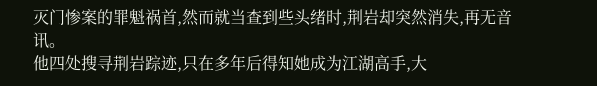灭门惨案的罪魁祸首,然而就当查到些头绪时,荆岩却突然消失,再无音讯。
他四处搜寻荆岩踪迹,只在多年后得知她成为江湖高手,大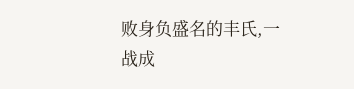败身负盛名的丰氏,一战成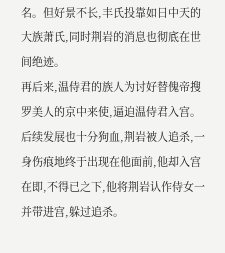名。但好景不长,丰氏投靠如日中天的大族萧氏,同时荆岩的消息也彻底在世间绝迹。
再后来,温侍君的族人为讨好替傀帝搜罗美人的京中来使,逼迫温侍君入宫。后续发展也十分狗血,荆岩被人追杀,一身伤痕地终于出现在他面前,他却入宫在即,不得已之下,他将荆岩认作侍女一并带进宫,躲过追杀。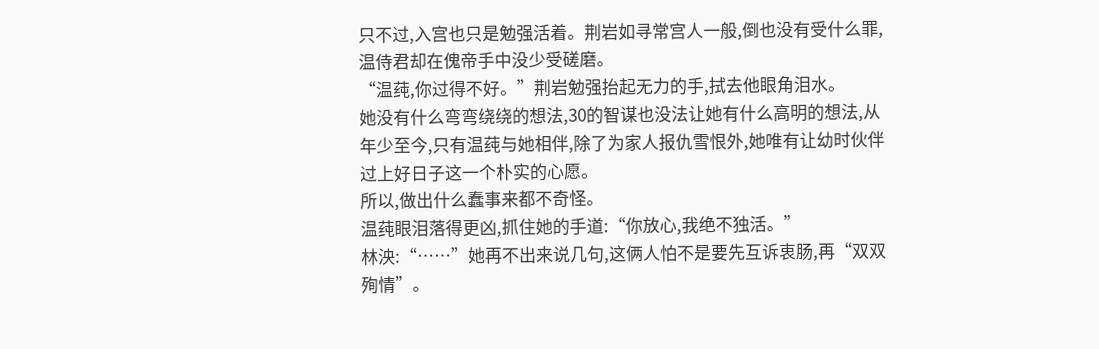只不过,入宫也只是勉强活着。荆岩如寻常宫人一般,倒也没有受什么罪,温侍君却在傀帝手中没少受磋磨。
“温莼,你过得不好。”荆岩勉强抬起无力的手,拭去他眼角泪水。
她没有什么弯弯绕绕的想法,30的智谋也没法让她有什么高明的想法,从年少至今,只有温莼与她相伴,除了为家人报仇雪恨外,她唯有让幼时伙伴过上好日子这一个朴实的心愿。
所以,做出什么蠢事来都不奇怪。
温莼眼泪落得更凶,抓住她的手道:“你放心,我绝不独活。”
林泱:“……”她再不出来说几句,这俩人怕不是要先互诉衷肠,再“双双殉情”。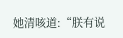她清咳道:“朕有说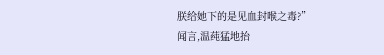朕给她下的是见血封喉之毒?”
闻言,温莼猛地抬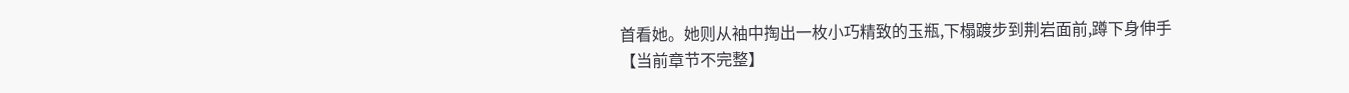首看她。她则从袖中掏出一枚小巧精致的玉瓶,下榻踱步到荆岩面前,蹲下身伸手
【当前章节不完整】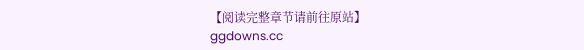【阅读完整章节请前往原站】
ggdowns.cc